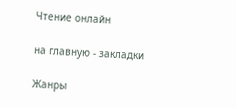Чтение онлайн

на главную - закладки

Жанры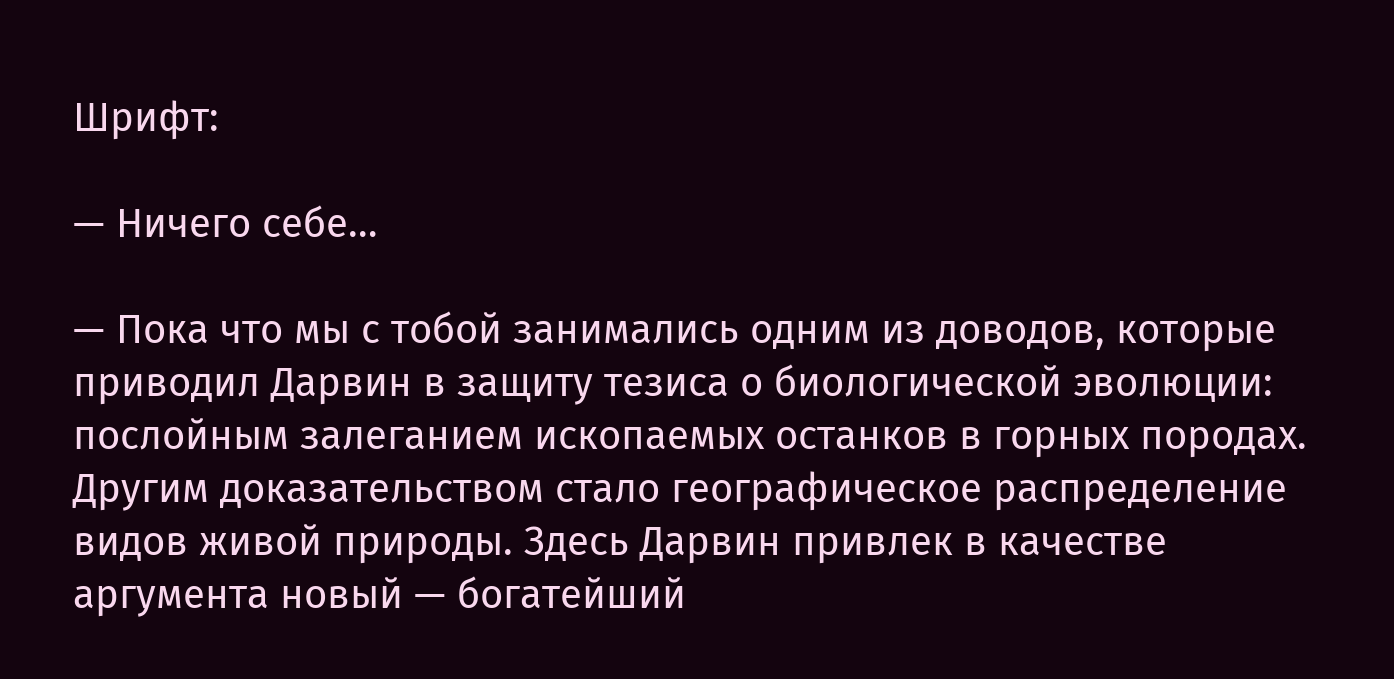Шрифт:

— Ничего себе…

— Пока что мы с тобой занимались одним из доводов, которые приводил Дарвин в защиту тезиса о биологической эволюции: послойным залеганием ископаемых останков в горных породах. Другим доказательством стало географическое распределение видов живой природы. Здесь Дарвин привлек в качестве аргумента новый — богатейший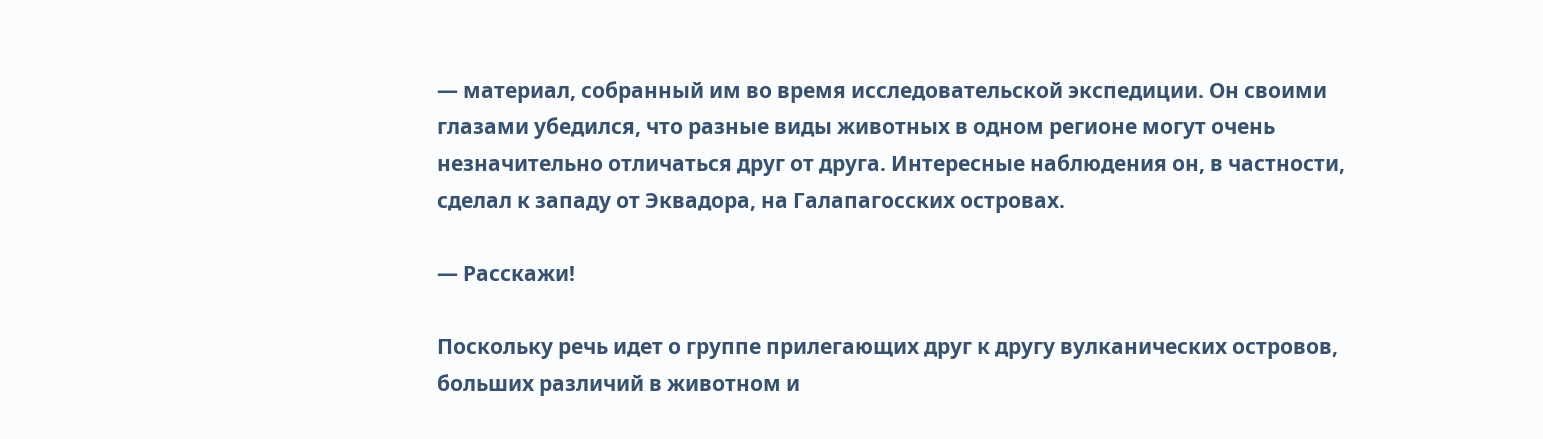— материал, собранный им во время исследовательской экспедиции. Он своими глазами убедился, что разные виды животных в одном регионе могут очень незначительно отличаться друг от друга. Интересные наблюдения он, в частности, сделал к западу от Эквадора, на Галапагосских островах.

— Расскажи!

Поскольку речь идет о группе прилегающих друг к другу вулканических островов, больших различий в животном и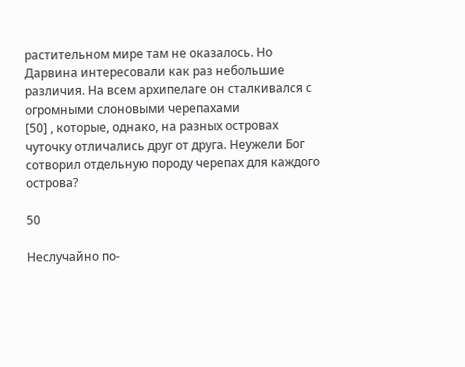растительном мире там не оказалось. Но Дарвина интересовали как раз небольшие различия. На всем архипелаге он сталкивался с огромными слоновыми черепахами
[50] , которые, однако, на разных островах чуточку отличались друг от друга. Неужели Бог сотворил отдельную породу черепах для каждого острова?

50

Неслучайно по-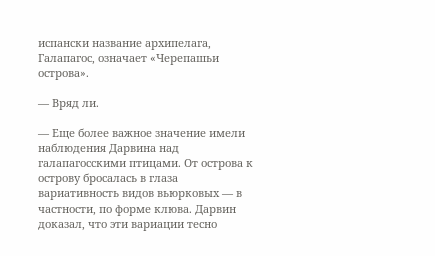испански название архипелага, Галапагос, означает «Черепашьи острова».

— Вряд ли.

— Еще более важное значение имели наблюдения Дарвина над галапагосскими птицами. От острова к острову бросалась в глаза вариативность видов вьюрковых — в частности, по форме клюва. Дарвин доказал, что эти вариации тесно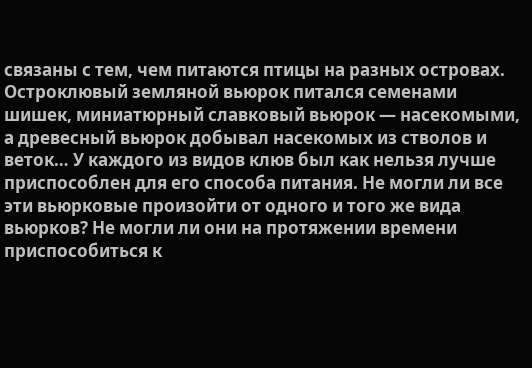связаны с тем, чем питаются птицы на разных островах. Остроклювый земляной вьюрок питался семенами шишек, миниатюрный славковый вьюрок — насекомыми, а древесный вьюрок добывал насекомых из стволов и веток… У каждого из видов клюв был как нельзя лучше приспособлен для его способа питания. Не могли ли все эти вьюрковые произойти от одного и того же вида вьюрков? Не могли ли они на протяжении времени приспособиться к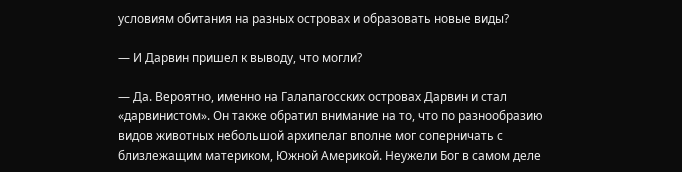условиям обитания на разных островах и образовать новые виды?

— И Дарвин пришел к выводу, что могли?

— Да. Вероятно, именно на Галапагосских островах Дарвин и стал «дарвинистом». Он также обратил внимание на то, что по разнообразию видов животных небольшой архипелаг вполне мог соперничать с близлежащим материком, Южной Америкой. Неужели Бог в самом деле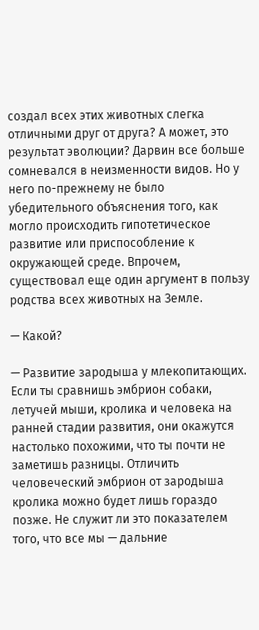создал всех этих животных слегка отличными друг от друга? А может, это результат эволюции? Дарвин все больше сомневался в неизменности видов. Но у него по-прежнему не было убедительного объяснения того, как могло происходить гипотетическое развитие или приспособление к окружающей среде. Впрочем, существовал еще один аргумент в пользу родства всех животных на Земле.

— Какой?

— Развитие зародыша у млекопитающих. Если ты сравнишь эмбрион собаки, летучей мыши, кролика и человека на ранней стадии развития, они окажутся настолько похожими, что ты почти не заметишь разницы. Отличить человеческий эмбрион от зародыша кролика можно будет лишь гораздо позже. Не служит ли это показателем того, что все мы — дальние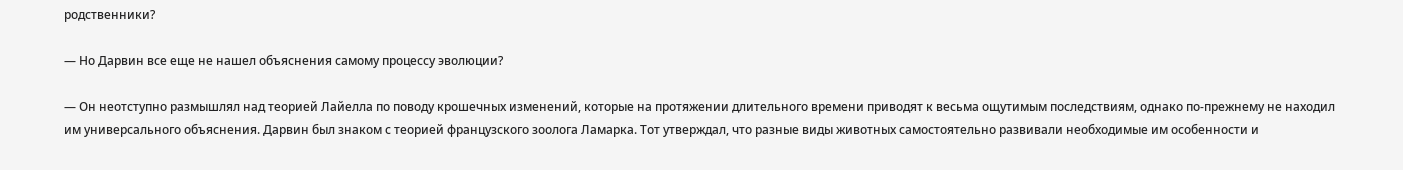родственники?

— Но Дарвин все еще не нашел объяснения самому процессу эволюции?

— Он неотступно размышлял над теорией Лайелла по поводу крошечных изменений, которые на протяжении длительного времени приводят к весьма ощутимым последствиям, однако по-прежнему не находил им универсального объяснения. Дарвин был знаком с теорией французского зоолога Ламарка. Тот утверждал, что разные виды животных самостоятельно развивали необходимые им особенности и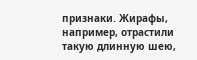признаки. Жирафы, например, отрастили такую длинную шею,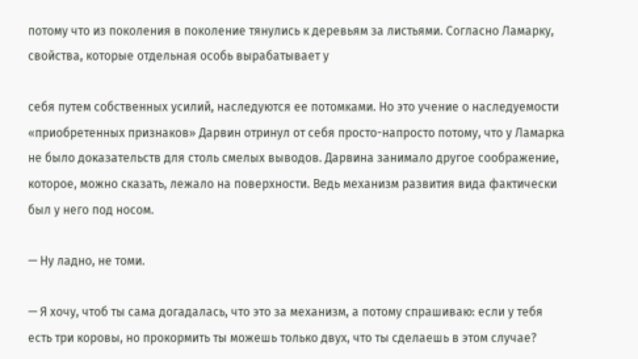потому что из поколения в поколение тянулись к деревьям за листьями. Согласно Ламарку, свойства, которые отдельная особь вырабатывает у

себя путем собственных усилий, наследуются ее потомками. Но это учение о наследуемости «приобретенных признаков» Дарвин отринул от себя просто-напросто потому, что у Ламарка не было доказательств для столь смелых выводов. Дарвина занимало другое соображение, которое, можно сказать, лежало на поверхности. Ведь механизм развития вида фактически был у него под носом.

— Ну ладно, не томи.

— Я хочу, чтоб ты сама догадалась, что это за механизм, а потому спрашиваю: если у тебя есть три коровы, но прокормить ты можешь только двух, что ты сделаешь в этом случае?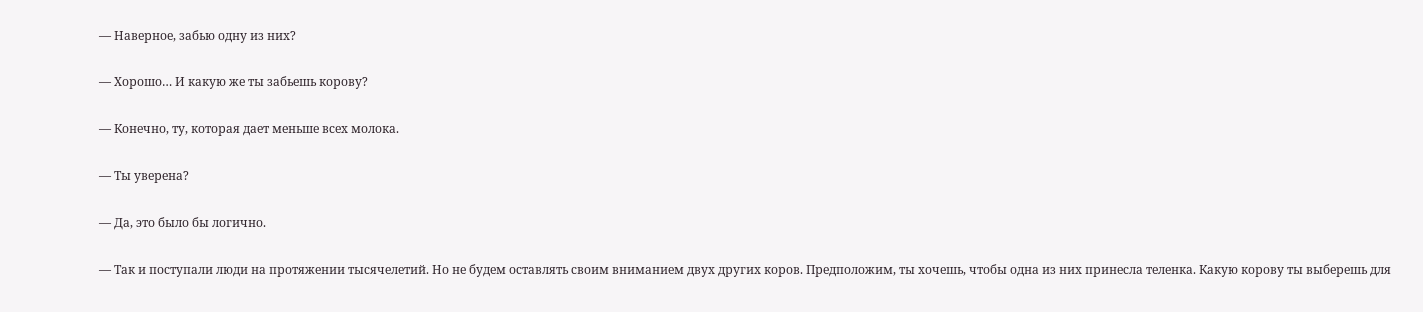— Наверное, забью одну из них?

— Хорошо… И какую же ты забьешь корову?

— Конечно, ту, которая дает меньше всех молока.

— Ты уверена?

— Да, это было бы логично.

— Так и поступали люди на протяжении тысячелетий. Но не будем оставлять своим вниманием двух других коров. Предположим, ты хочешь, чтобы одна из них принесла теленка. Какую корову ты выберешь для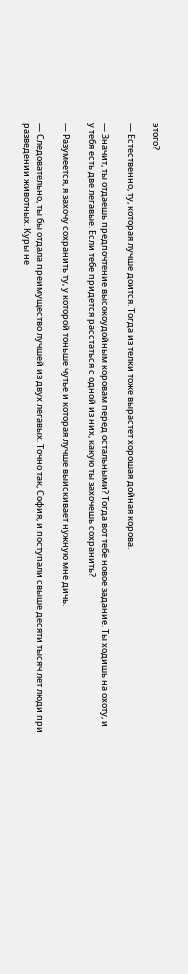этого?

— Естественно, ту, которая лучше доится. Тогда из телки тоже вырастет хорошая дойная корова.

— Значит, ты отдаешь предпочтение высокоудойным коровам перед остальными? Тогда вот тебе новое задание. Ты ходишь на охоту, и у тебя есть две легавые. Если тебе придется расстаться с одной из них, какую ты захочешь сохранить?

— Разумеется, я захочу сохранить ту, у которой тоньше чутье и которая лучше выискивает нужную мне дичь.

— Следовательно, ты бы отдала преимущество лучшей из двух легавых. Точно так, София, и поступали свыше десяти тысяч лет люди при разведении животных. Куры не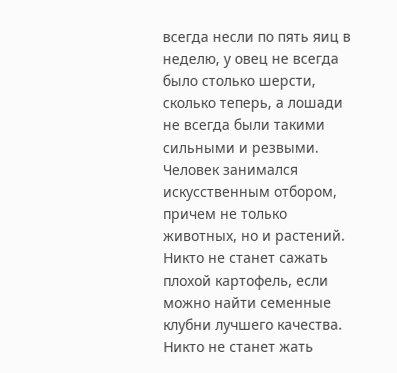всегда несли по пять яиц в неделю, у овец не всегда было столько шерсти, сколько теперь, а лошади не всегда были такими сильными и резвыми. Человек занимался искусственным отбором, причем не только животных, но и растений. Никто не станет сажать плохой картофель, если можно найти семенные клубни лучшего качества. Никто не станет жать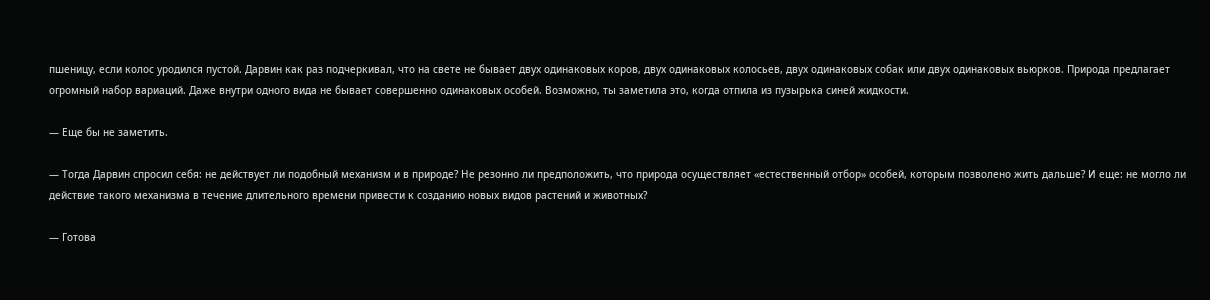пшеницу, если колос уродился пустой. Дарвин как раз подчеркивал, что на свете не бывает двух одинаковых коров, двух одинаковых колосьев, двух одинаковых собак или двух одинаковых вьюрков. Природа предлагает огромный набор вариаций. Даже внутри одного вида не бывает совершенно одинаковых особей. Возможно, ты заметила это, когда отпила из пузырька синей жидкости.

— Еще бы не заметить.

— Тогда Дарвин спросил себя: не действует ли подобный механизм и в природе? Не резонно ли предположить, что природа осуществляет «естественный отбор» особей, которым позволено жить дальше? И еще: не могло ли действие такого механизма в течение длительного времени привести к созданию новых видов растений и животных?

— Готова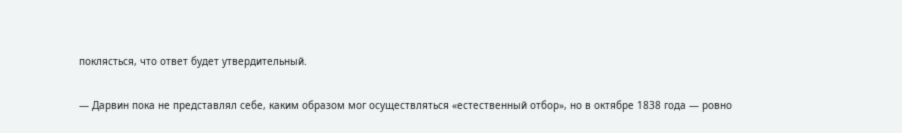поклясться, что ответ будет утвердительный.

— Дарвин пока не представлял себе, каким образом мог осуществляться «естественный отбор», но в октябре 1838 года — ровно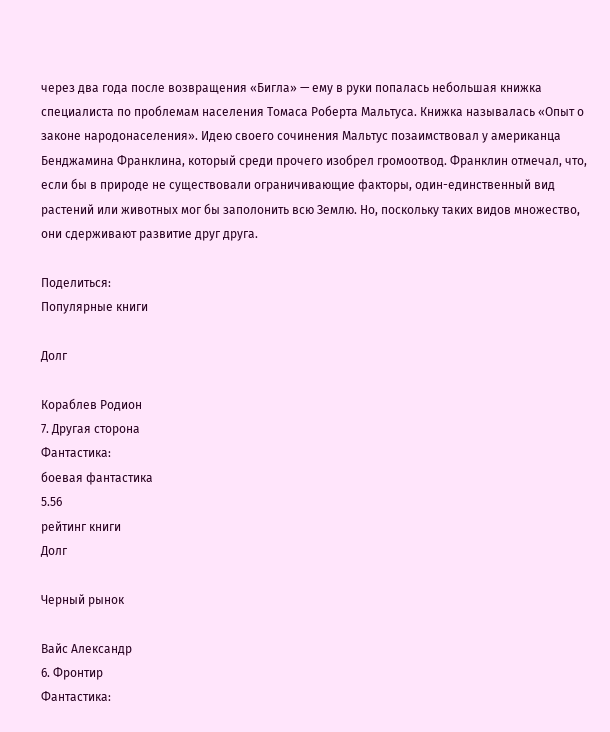через два года после возвращения «Бигла» — ему в руки попалась небольшая книжка специалиста по проблемам населения Томаса Роберта Мальтуса. Книжка называлась «Опыт о законе народонаселения». Идею своего сочинения Мальтус позаимствовал у американца Бенджамина Франклина, который среди прочего изобрел громоотвод. Франклин отмечал, что, если бы в природе не существовали ограничивающие факторы, один-единственный вид растений или животных мог бы заполонить всю Землю. Но, поскольку таких видов множество, они сдерживают развитие друг друга.

Поделиться:
Популярные книги

Долг

Кораблев Родион
7. Другая сторона
Фантастика:
боевая фантастика
5.56
рейтинг книги
Долг

Черный рынок

Вайс Александр
6. Фронтир
Фантастика: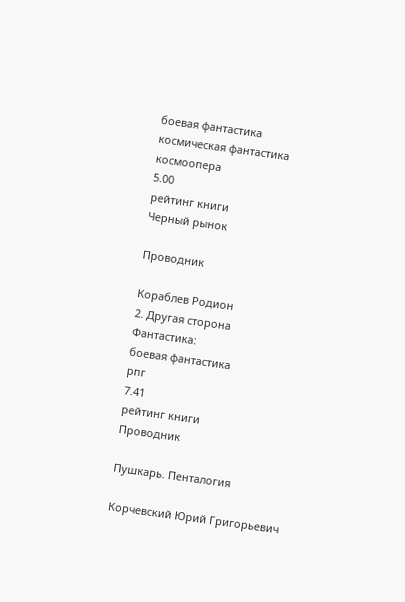боевая фантастика
космическая фантастика
космоопера
5.00
рейтинг книги
Черный рынок

Проводник

Кораблев Родион
2. Другая сторона
Фантастика:
боевая фантастика
рпг
7.41
рейтинг книги
Проводник

Пушкарь. Пенталогия

Корчевский Юрий Григорьевич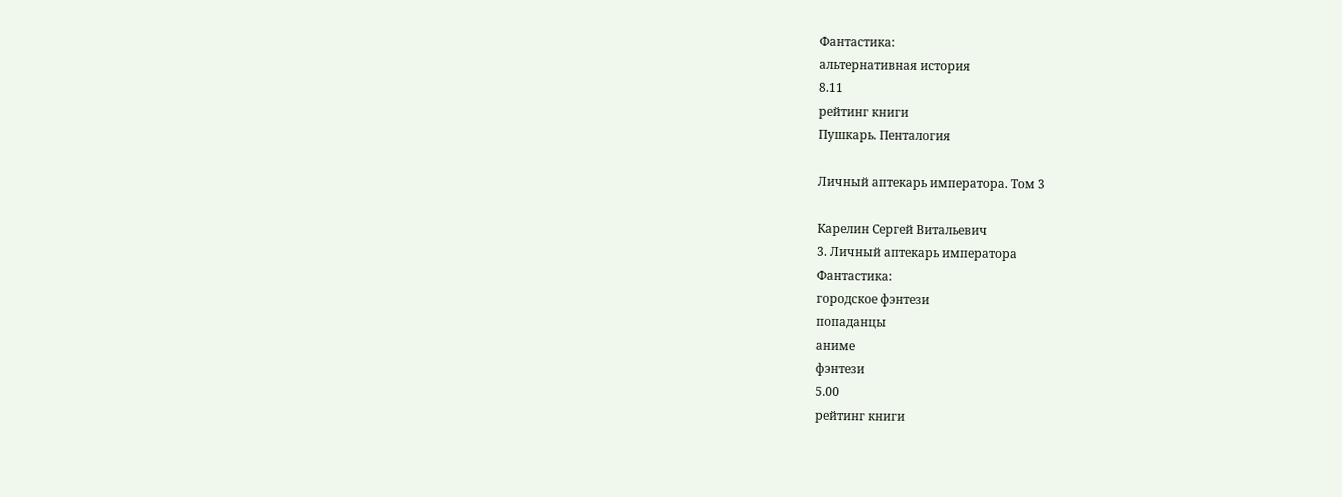Фантастика:
альтернативная история
8.11
рейтинг книги
Пушкарь. Пенталогия

Личный аптекарь императора. Том 3

Карелин Сергей Витальевич
3. Личный аптекарь императора
Фантастика:
городское фэнтези
попаданцы
аниме
фэнтези
5.00
рейтинг книги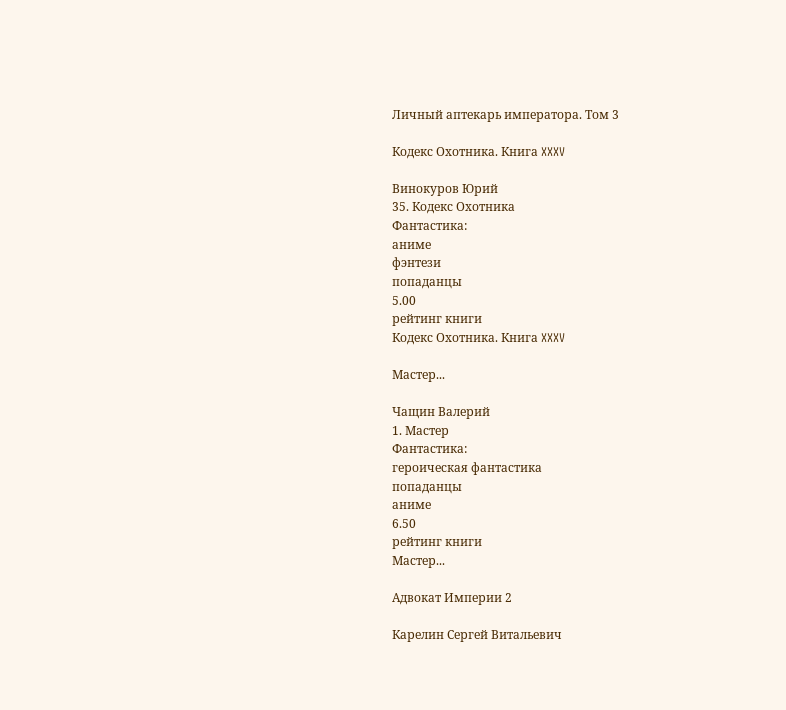Личный аптекарь императора. Том 3

Кодекс Охотника. Книга XXXV

Винокуров Юрий
35. Кодекс Охотника
Фантастика:
аниме
фэнтези
попаданцы
5.00
рейтинг книги
Кодекс Охотника. Книга XXXV

Мастер...

Чащин Валерий
1. Мастер
Фантастика:
героическая фантастика
попаданцы
аниме
6.50
рейтинг книги
Мастер...

Адвокат Империи 2

Карелин Сергей Витальевич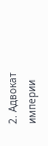2. Адвокат империи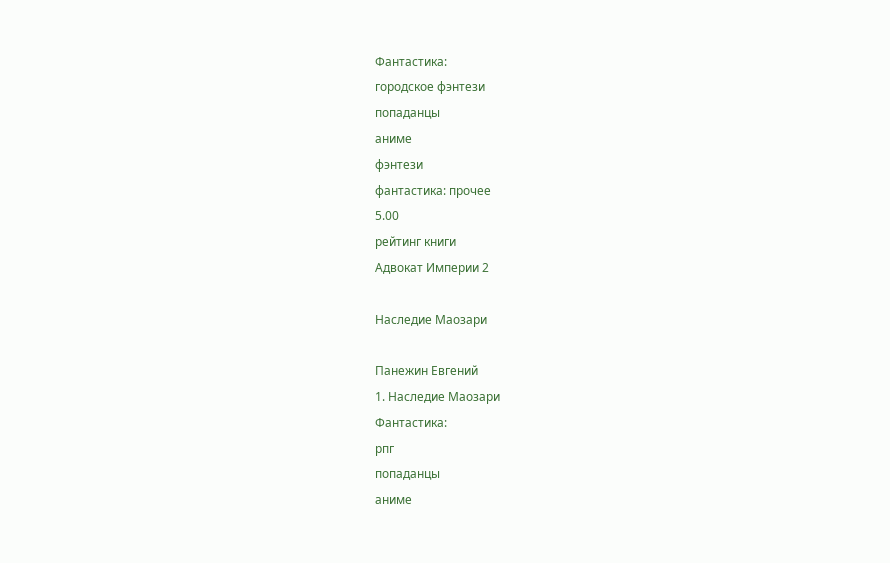Фантастика:
городское фэнтези
попаданцы
аниме
фэнтези
фантастика: прочее
5.00
рейтинг книги
Адвокат Империи 2

Наследие Маозари

Панежин Евгений
1. Наследие Маозари
Фантастика:
рпг
попаданцы
аниме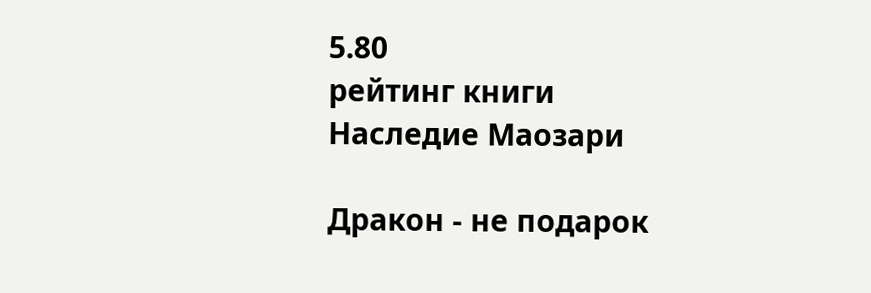5.80
рейтинг книги
Наследие Маозари

Дракон - не подарок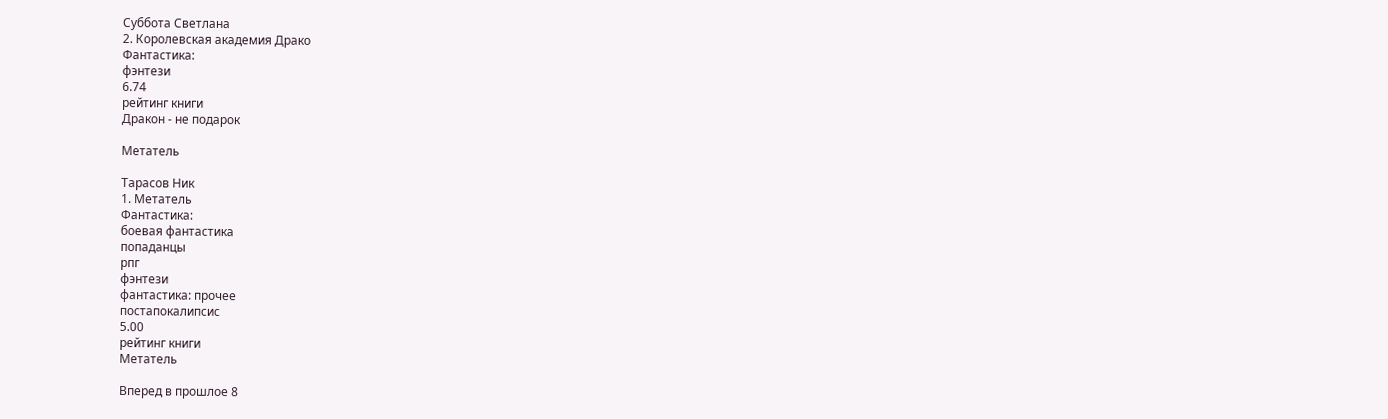Суббота Светлана
2. Королевская академия Драко
Фантастика:
фэнтези
6.74
рейтинг книги
Дракон - не подарок

Метатель

Тарасов Ник
1. Метатель
Фантастика:
боевая фантастика
попаданцы
рпг
фэнтези
фантастика: прочее
постапокалипсис
5.00
рейтинг книги
Метатель

Вперед в прошлое 8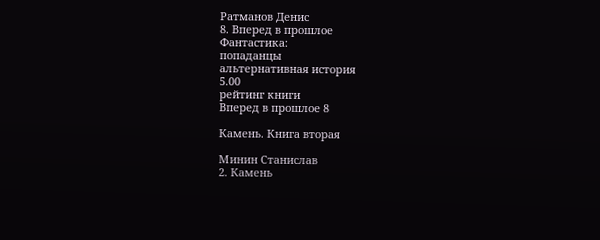Ратманов Денис
8. Вперед в прошлое
Фантастика:
попаданцы
альтернативная история
5.00
рейтинг книги
Вперед в прошлое 8

Камень. Книга вторая

Минин Станислав
2. Камень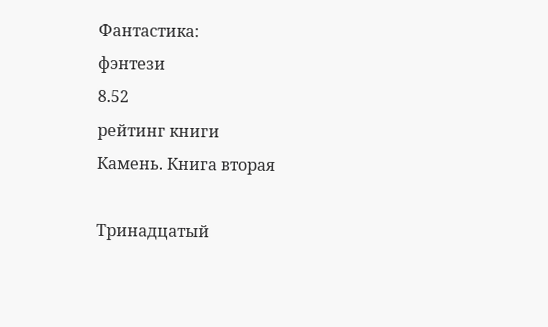Фантастика:
фэнтези
8.52
рейтинг книги
Камень. Книга вторая

Тринадцатый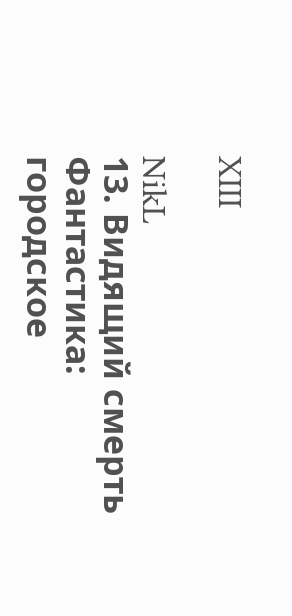XIII

NikL
13. Видящий смерть
Фантастика:
городское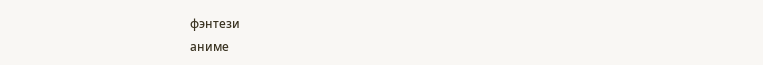фэнтези
аниме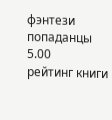фэнтези
попаданцы
5.00
рейтинг книги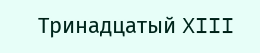Тринадцатый XIII